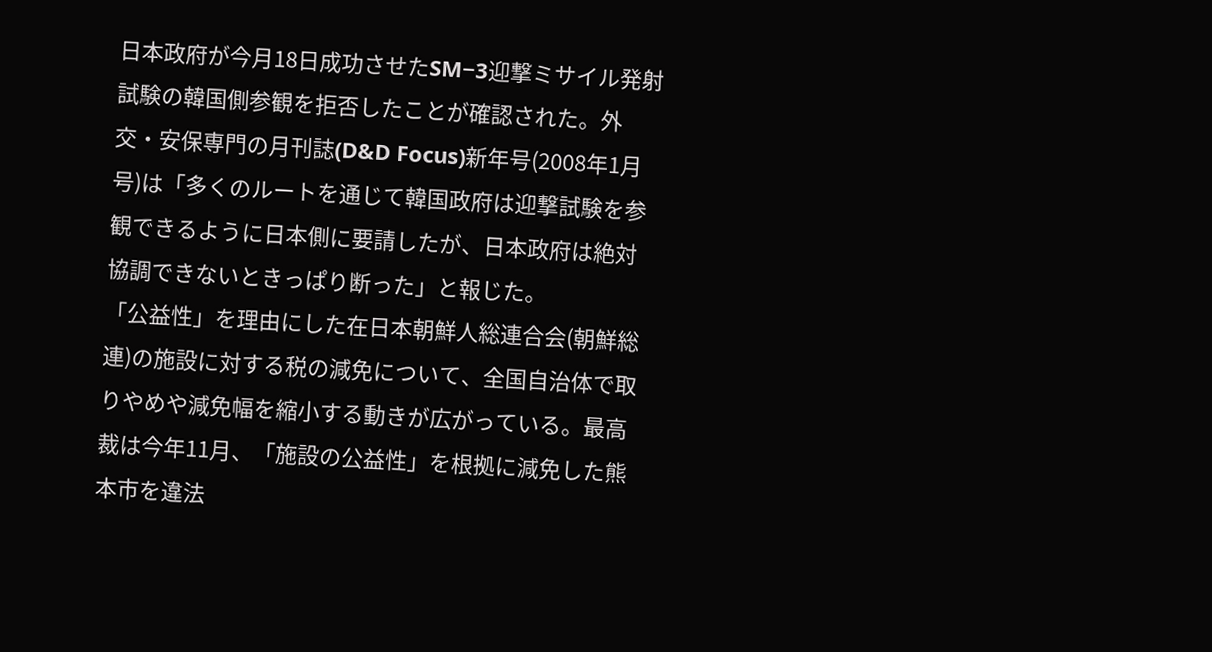日本政府が今月18日成功させたSM−3迎撃ミサイル発射試験の韓国側参観を拒否したことが確認された。外交・安保専門の月刊誌(D&D Focus)新年号(2008年1月号)は「多くのルートを通じて韓国政府は迎撃試験を参観できるように日本側に要請したが、日本政府は絶対協調できないときっぱり断った」と報じた。
「公益性」を理由にした在日本朝鮮人総連合会(朝鮮総連)の施設に対する税の減免について、全国自治体で取りやめや減免幅を縮小する動きが広がっている。最高裁は今年11月、「施設の公益性」を根拠に減免した熊本市を違法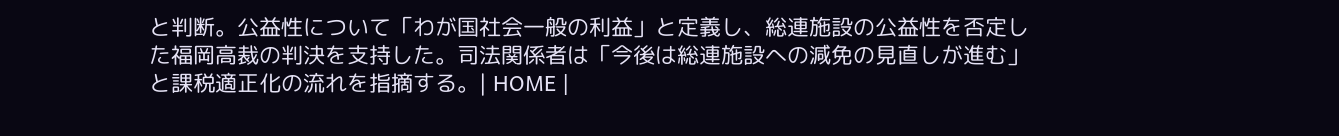と判断。公益性について「わが国社会一般の利益」と定義し、総連施設の公益性を否定した福岡高裁の判決を支持した。司法関係者は「今後は総連施設への減免の見直しが進む」と課税適正化の流れを指摘する。| HOME |